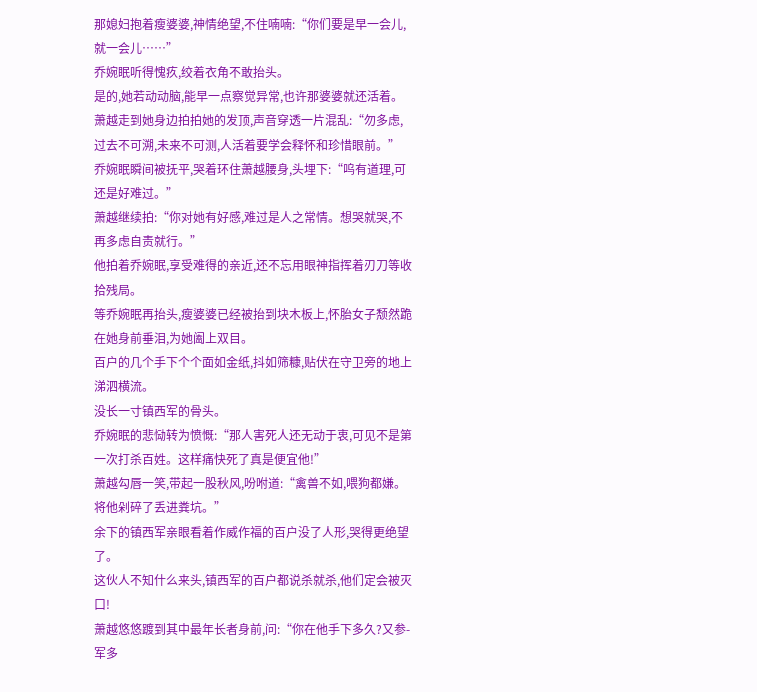那媳妇抱着瘦婆婆,神情绝望,不住喃喃:“你们要是早一会儿,就一会儿……”
乔婉眠听得愧疚,绞着衣角不敢抬头。
是的,她若动动脑,能早一点察觉异常,也许那婆婆就还活着。
萧越走到她身边拍拍她的发顶,声音穿透一片混乱:“勿多虑,过去不可溯,未来不可测,人活着要学会释怀和珍惜眼前。”
乔婉眠瞬间被抚平,哭着环住萧越腰身,头埋下:“呜有道理,可还是好难过。”
萧越继续拍:“你对她有好感,难过是人之常情。想哭就哭,不再多虑自责就行。”
他拍着乔婉眠,享受难得的亲近,还不忘用眼神指挥着刃刀等收拾残局。
等乔婉眠再抬头,瘦婆婆已经被抬到块木板上,怀胎女子颓然跪在她身前垂泪,为她阖上双目。
百户的几个手下个个面如金纸,抖如筛糠,贴伏在守卫旁的地上涕泗横流。
没长一寸镇西军的骨头。
乔婉眠的悲恸转为愤慨:“那人害死人还无动于衷,可见不是第一次打杀百姓。这样痛快死了真是便宜他!”
萧越勾唇一笑,带起一股秋风,吩咐道:“禽兽不如,喂狗都嫌。将他剁碎了丢进粪坑。”
余下的镇西军亲眼看着作威作福的百户没了人形,哭得更绝望了。
这伙人不知什么来头,镇西军的百户都说杀就杀,他们定会被灭口!
萧越悠悠踱到其中最年长者身前,问:“你在他手下多久?又参-军多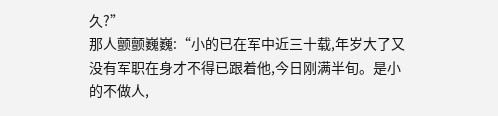久?”
那人颤颤巍巍:“小的已在军中近三十载,年岁大了又没有军职在身才不得已跟着他,今日刚满半旬。是小的不做人,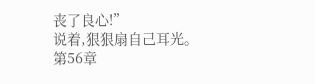丧了良心!”
说着,狠狠扇自己耳光。
第56章